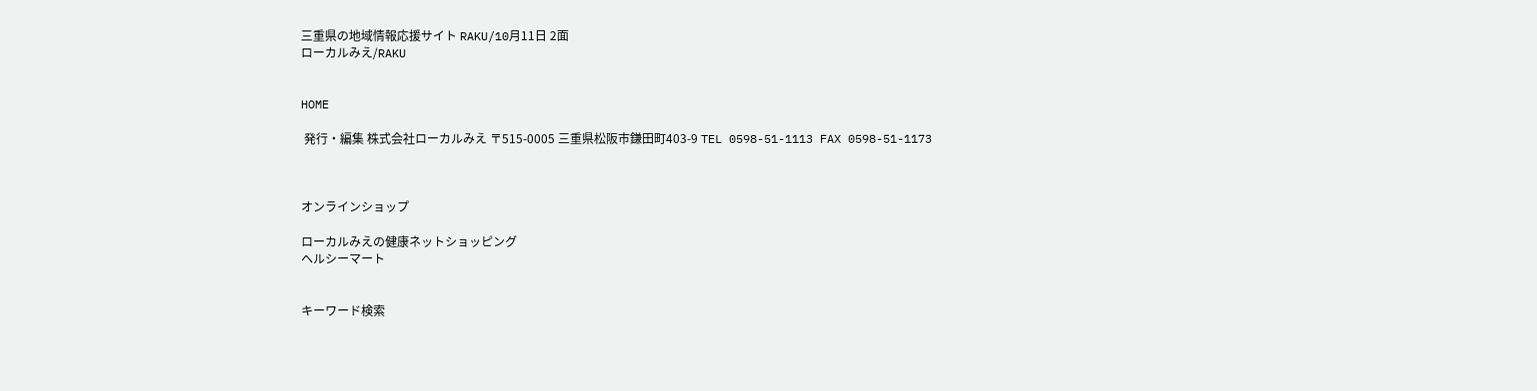三重県の地域情報応援サイト RAKU/10月11日 2面
ローカルみえ/RAKU


HOME

 発行・編集 株式会社ローカルみえ 〒515-0005 三重県松阪市鎌田町403-9 TEL 0598-51-1113 FAX 0598-51-1173



オンラインショップ

ローカルみえの健康ネットショッピング
ヘルシーマート


キーワード検索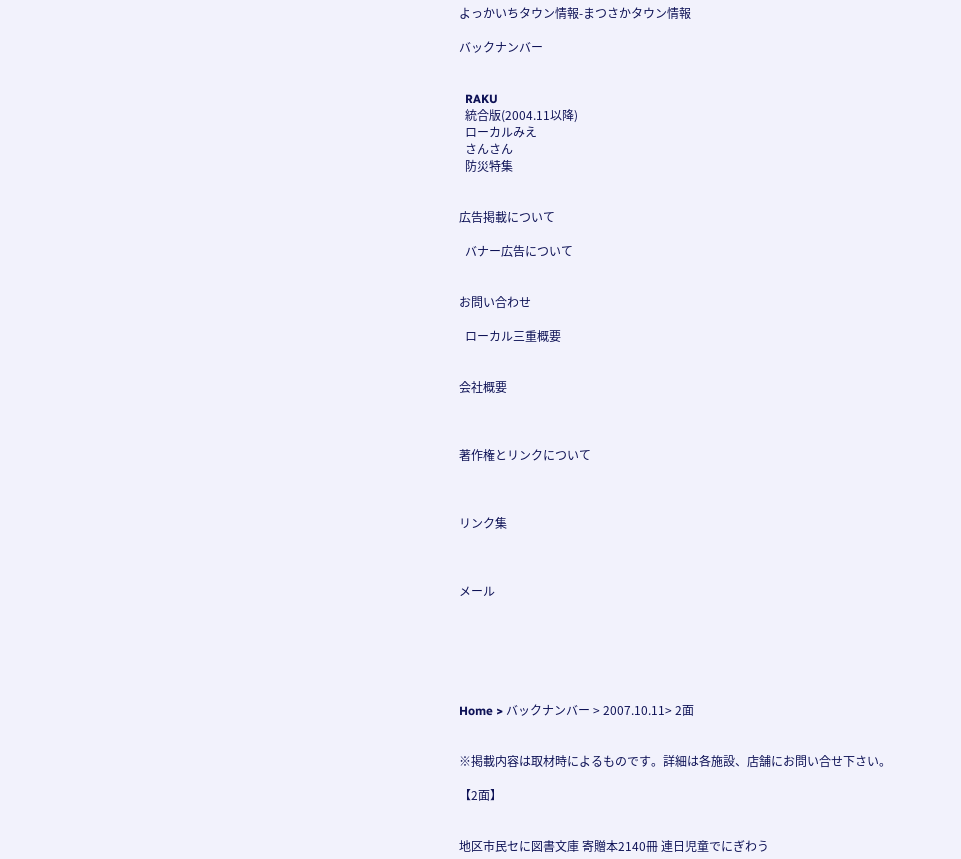よっかいちタウン情報-まつさかタウン情報

バックナンバー


  RAKU
  統合版(2004.11以降)
  ローカルみえ
  さんさん
  防災特集


広告掲載について

  バナー広告について


お問い合わせ

  ローカル三重概要


会社概要



著作権とリンクについて



リンク集



メール






Home > バックナンバー > 2007.10.11> 2面


※掲載内容は取材時によるものです。詳細は各施設、店舗にお問い合せ下さい。

【2面】


地区市民セに図書文庫 寄贈本2140冊 連日児童でにぎわう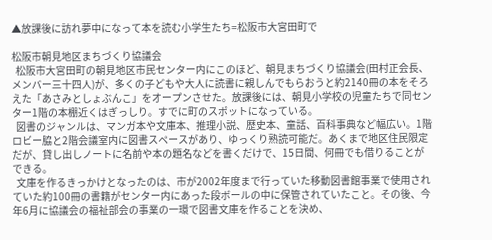▲放課後に訪れ夢中になって本を読む小学生たち=松阪市大宮田町で

松阪市朝見地区まちづくり協議会
  松阪市大宮田町の朝見地区市民センター内にこのほど、朝見まちづくり協議会(田村正会長、メンバー三十四人)が、多くの子どもや大人に読書に親しんでもらおうと約2140冊の本をそろえた「あさみとしょぶんこ」をオープンさせた。放課後には、朝見小学校の児童たちで同センター1階の本棚近くはぎっしり。すでに町のスポットになっている。
  図書のジャンルは、マンガ本や文庫本、推理小説、歴史本、童話、百科事典など幅広い。1階ロビー脇と2階会議室内に図書スペースがあり、ゆっくり熟読可能だ。あくまで地区住民限定だが、貸し出しノートに名前や本の題名などを書くだけで、15日間、何冊でも借りることができる。
  文庫を作るきっかけとなったのは、市が2002年度まで行っていた移動図書館事業で使用されていた約100冊の書籍がセンター内にあった段ボールの中に保管されていたこと。その後、今年6月に協議会の福祉部会の事業の一環で図書文庫を作ることを決め、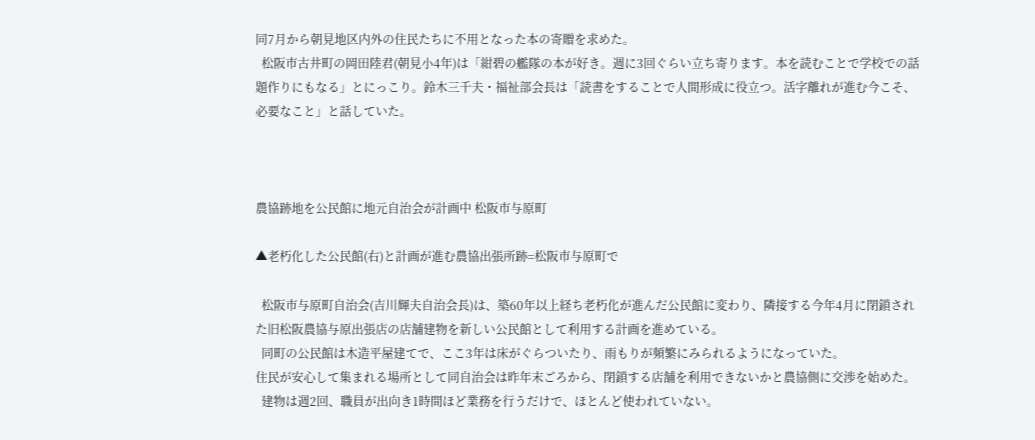同7月から朝見地区内外の住民たちに不用となった本の寄贈を求めた。
  松阪市古井町の岡田陸君(朝見小4年)は「紺碧の艦隊の本が好き。週に3回ぐらい立ち寄ります。本を読むことで学校での話題作りにもなる」とにっこり。鈴木三千夫・福祉部会長は「読書をすることで人間形成に役立つ。活字離れが進む今こそ、必要なこと」と話していた。



農協跡地を公民館に地元自治会が計画中 松阪市与原町

▲老朽化した公民館(右)と計画が進む農協出張所跡=松阪市与原町で

  松阪市与原町自治会(吉川輝夫自治会長)は、築60年以上経ち老朽化が進んだ公民館に変わり、隣接する今年4月に閉鎖された旧松阪農協与原出張店の店舗建物を新しい公民館として利用する計画を進めている。
  同町の公民館は木造平屋建てで、ここ3年は床がぐらついたり、雨もりが頻繁にみられるようになっていた。
住民が安心して集まれる場所として同自治会は昨年末ごろから、閉鎖する店舗を利用できないかと農協側に交渉を始めた。
  建物は週2回、職員が出向き1時間ほど業務を行うだけで、ほとんど使われていない。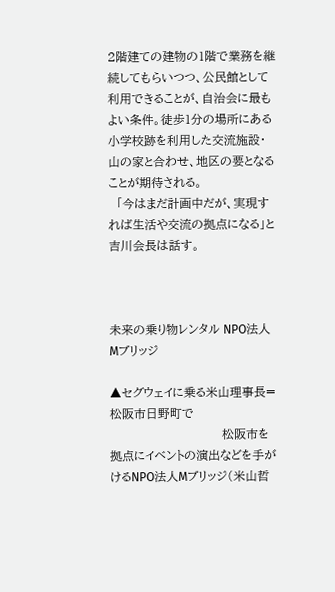2階建ての建物の1階で業務を継続してもらいつつ、公民館として利用できることが、自治会に最もよい条件。徒歩1分の場所にある小学校跡を利用した交流施設・山の家と合わせ、地区の要となることが期待される。
  「今はまだ計画中だが、実現すれば生活や交流の拠点になる」と吉川会長は話す。



未来の乗り物レンタル NPO法人Mブリッジ

▲セグウェイに乗る米山理事長=松阪市日野町で
                            松阪市を拠点にイベントの演出などを手がけるNPO法人Mブリッジ(米山哲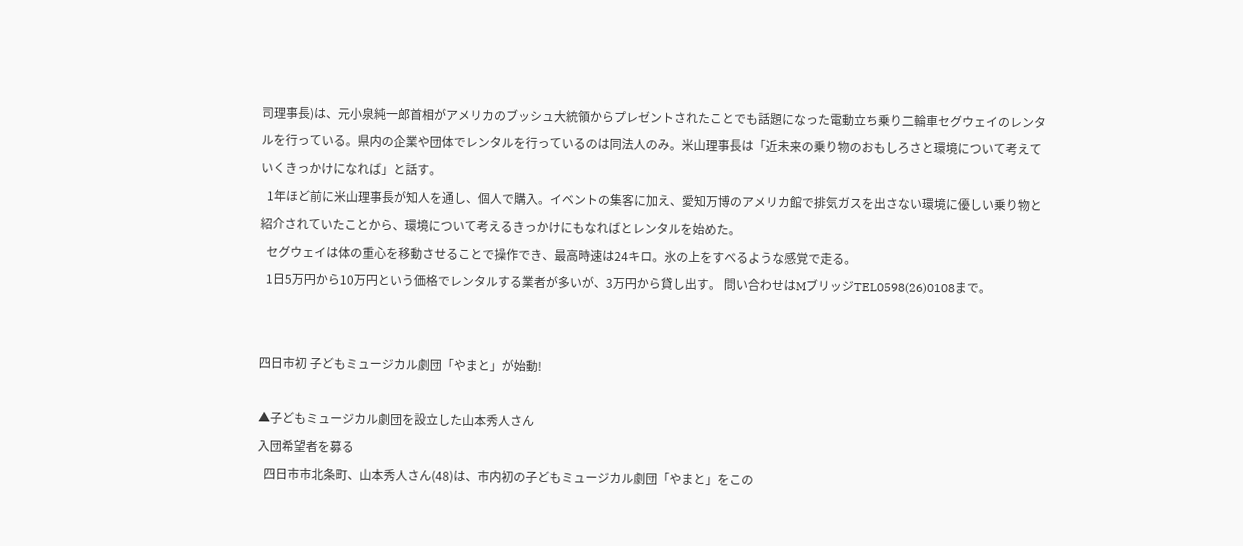司理事長)は、元小泉純一郎首相がアメリカのブッシュ大統領からプレゼントされたことでも話題になった電動立ち乗り二輪車セグウェイのレンタルを行っている。県内の企業や団体でレンタルを行っているのは同法人のみ。米山理事長は「近未来の乗り物のおもしろさと環境について考えていくきっかけになれば」と話す。
  1年ほど前に米山理事長が知人を通し、個人で購入。イベントの集客に加え、愛知万博のアメリカ館で排気ガスを出さない環境に優しい乗り物と紹介されていたことから、環境について考えるきっかけにもなればとレンタルを始めた。
  セグウェイは体の重心を移動させることで操作でき、最高時速は24キロ。氷の上をすべるような感覚で走る。
  1日5万円から10万円という価格でレンタルする業者が多いが、3万円から貸し出す。 問い合わせはMブリッジTEL0598(26)0108まで。


四日市初 子どもミュージカル劇団「やまと」が始動!

▲子どもミュージカル劇団を設立した山本秀人さん
入団希望者を募る
  四日市市北条町、山本秀人さん(48)は、市内初の子どもミュージカル劇団「やまと」をこの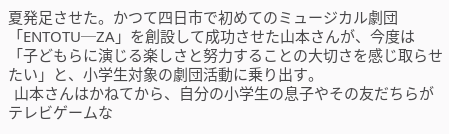夏発足させた。かつて四日市で初めてのミュージカル劇団「ENTOTU─ZA」を創設して成功させた山本さんが、今度は「子どもらに演じる楽しさと努力することの大切さを感じ取らせたい」と、小学生対象の劇団活動に乗り出す。
  山本さんはかねてから、自分の小学生の息子やその友だちらがテレビゲームな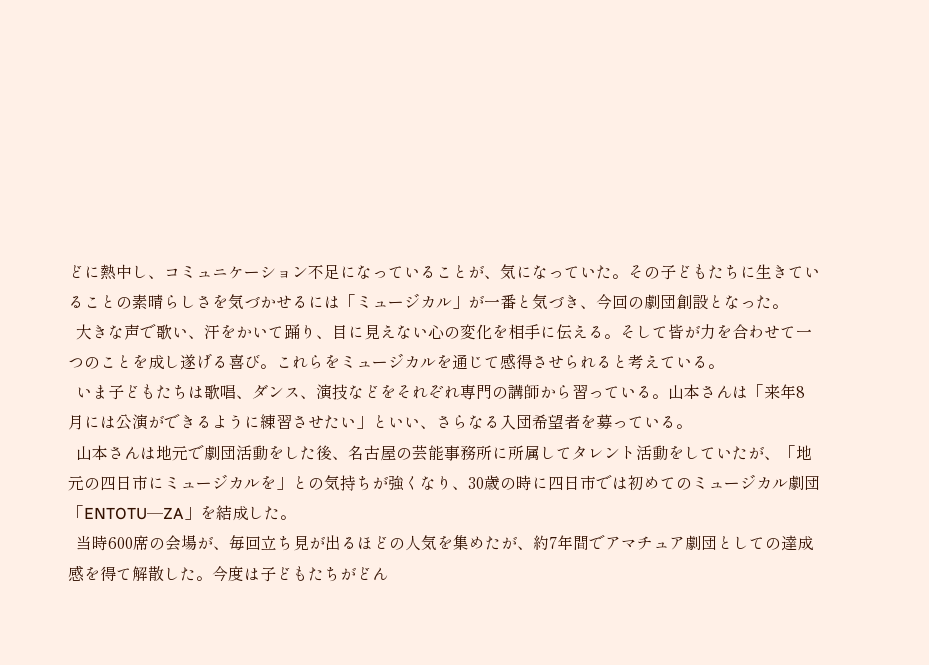どに熱中し、コミュニケーション不足になっていることが、気になっていた。その子どもたちに生きていることの素晴らしさを気づかせるには「ミュージカル」が一番と気づき、今回の劇団創設となった。
  大きな声で歌い、汗をかいて踊り、目に見えない心の変化を相手に伝える。そして皆が力を合わせて一つのことを成し遂げる喜び。これらをミュージカルを通じて感得させられると考えている。
  いま子どもたちは歌唱、ダンス、演技などをそれぞれ専門の講師から習っている。山本さんは「来年8月には公演ができるように練習させたい」といい、さらなる入団希望者を募っている。
  山本さんは地元で劇団活動をした後、名古屋の芸能事務所に所属してタレント活動をしていたが、「地元の四日市にミュージカルを」との気持ちが強くなり、30歳の時に四日市では初めてのミュージカル劇団「ENTOTU─ZA」を結成した。
  当時600席の会場が、毎回立ち見が出るほどの人気を集めたが、約7年間でアマチュア劇団としての達成感を得て解散した。今度は子どもたちがどん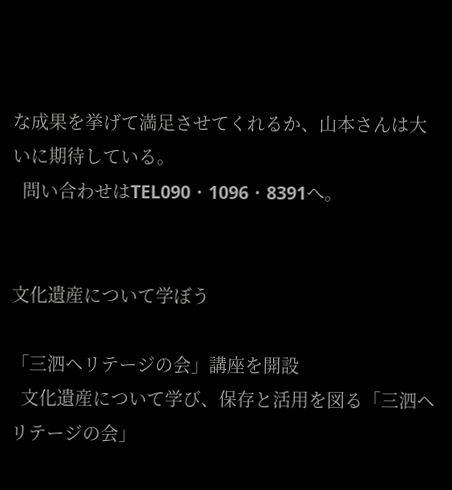な成果を挙げて満足させてくれるか、山本さんは大いに期待している。
  問い合わせはTEL090・1096・8391へ。


文化遺産について学ぼう

「三泗ヘリテージの会」講座を開設
  文化遺産について学び、保存と活用を図る「三泗ヘリテージの会」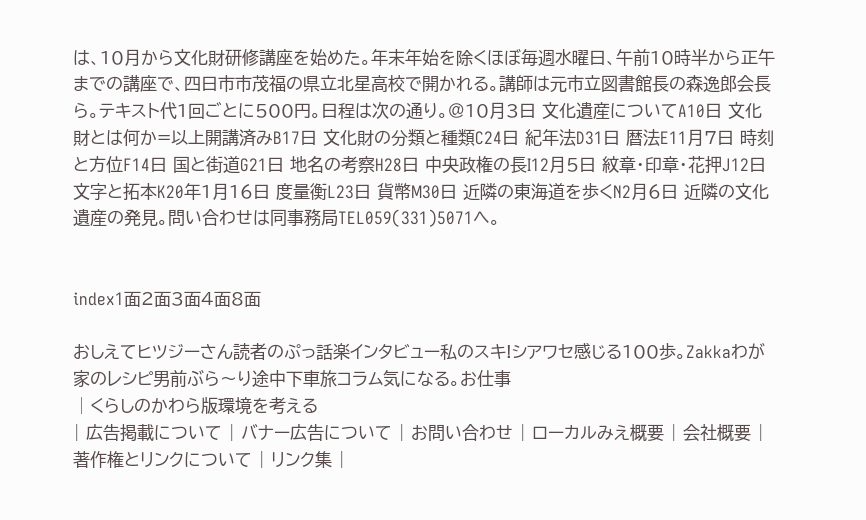は、10月から文化財研修講座を始めた。年末年始を除くほぼ毎週水曜日、午前10時半から正午までの講座で、四日市市茂福の県立北星高校で開かれる。講師は元市立図書館長の森逸郎会長ら。テキスト代1回ごとに500円。日程は次の通り。@10月3日 文化遺産についてA10日 文化財とは何か=以上開講済みB17日 文化財の分類と種類C24日 紀年法D31日 暦法E11月7日 時刻と方位F14日 国と街道G21日 地名の考察H28日 中央政権の長I12月5日 紋章・印章・花押J12日 文字と拓本K20年1月16日 度量衡L23日 貨幣M30日 近隣の東海道を歩くN2月6日 近隣の文化遺産の発見。問い合わせは同事務局TEL059(331)5071へ。


index1面2面3面4面8面

おしえてヒツジーさん読者のぷっ話楽インタビュー私のスキ!シアワセ感じる100歩。Zakkaわが家のレシピ男前ぶら〜り途中下車旅コラム気になる。お仕事
│くらしのかわら版環境を考える
| 広告掲載について | バナー広告について | お問い合わせ | ローカルみえ概要 | 会社概要 | 著作権とリンクについて | リンク集 |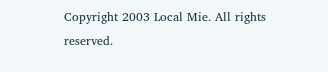Copyright 2003 Local Mie. All rights reserved.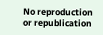No reproduction or republication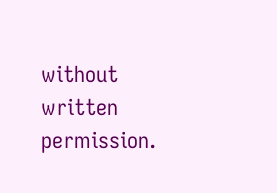without written permission.